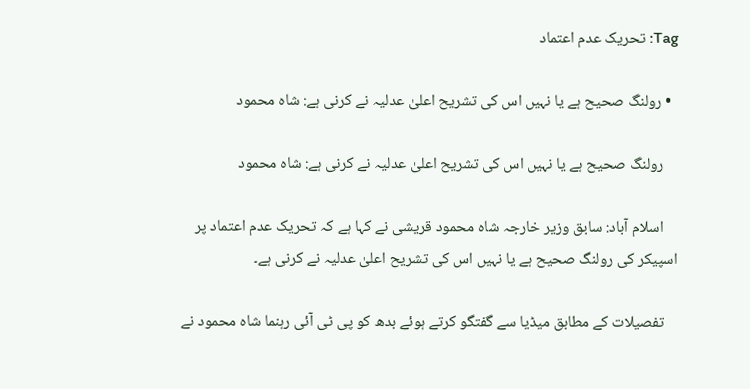Tag: تحریک عدم اعتماد

  • رولنگ صحیح ہے یا نہیں اس کی تشریح اعلیٰ عدلیہ نے کرنی ہے: شاہ محمود

    رولنگ صحیح ہے یا نہیں اس کی تشریح اعلیٰ عدلیہ نے کرنی ہے: شاہ محمود

    اسلام آباد: سابق وزیر خارجہ شاہ محمود قریشی نے کہا ہے کہ تحریک عدم اعتماد پر اسپیکر کی رولنگ صحیح ہے یا نہیں اس کی تشریح اعلیٰ عدلیہ نے کرنی ہے۔

    تفصیلات کے مطابق میڈیا سے گفتگو کرتے ہوئے بدھ کو پی ٹی آئی رہنما شاہ محمود نے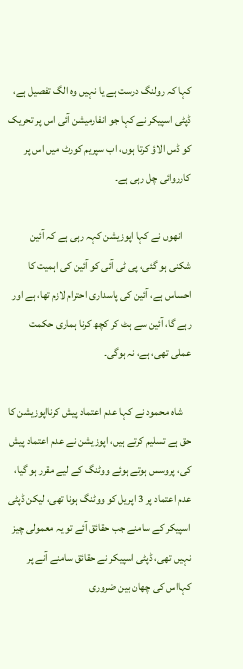کہا کہ رولنگ درست ہے یا نہیں وہ الگ تفصیل ہے، ڈپٹی اسپیکر نے کہا جو انفارمیشن آئی اس پر تحریک کو ڈس الاؤ کرتا ہوں، اب سپریم کورٹ میں اس پر کارروائی چل رہی ہے۔

    انھوں نے کہا اپوزیشن کہہ رہی ہے کہ آئین شکنی ہو گئی، پی ٹی آئی کو آئین کی اہمیت کا احساس ہے، آئین کی پاسداری احترام لازم تھا، ہے اور رہے گا، آئین سے ہٹ کر کچھ کرنا ہماری حکمت عملی تھی، ہے، نہ ہوگی۔

    شاہ محمود نے کہا عدم اعتماد پیش کرنااپوزیشن کا حق ہے تسلیم کرتے ہیں، اپوزیشن نے عدم اعتماد پیش کی، پروسس ہوتے ہوئے ووٹنگ کے لیے مقرر ہو گیا، عدم اعتماد پر 3 اپریل کو ووٹنگ ہونا تھی، لیکن ڈپٹی اسپیکر کے سامنے جب حقائق آئے تو یہ معمولی چیز نہیں تھی، ڈپٹی اسپیکر نے حقائق سامنے آنے پر کہااس کی چھان بین ضروری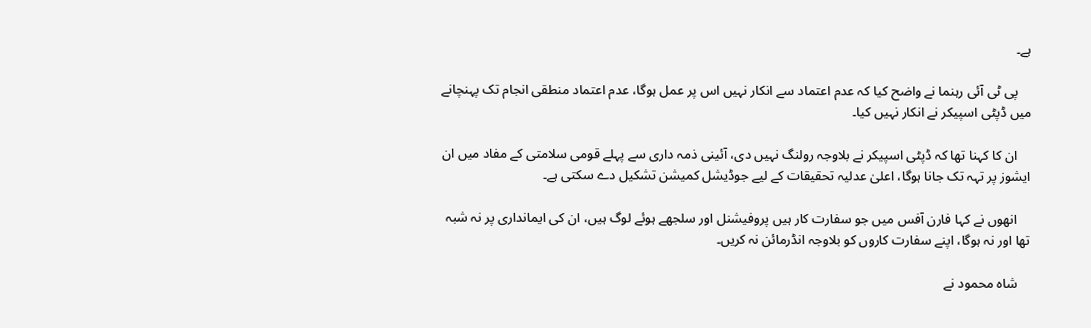ہے۔

    پی ٹی آئی رہنما نے واضح کیا کہ عدم اعتماد سے انکار نہیں اس پر عمل ہوگا، عدم اعتماد منطقی انجام تک پہنچانے میں ڈپٹی اسپیکر نے انکار نہیں کیا۔

    ان کا کہنا تھا کہ ڈپٹی اسپیکر نے بلاوجہ رولنگ نہیں دی، آئینی ذمہ داری سے پہلے قومی سلامتی کے مفاد میں ان ایشوز پر تہہ تک جانا ہوگا، اعلیٰ عدلیہ تحقیقات کے لیے جوڈیشل کمیشن تشکیل دے سکتی ہے۔

    انھوں نے کہا فارن آفس میں جو سفارت کار ہیں پروفیشنل اور سلجھے ہوئے لوگ ہیں، ان کی ایمانداری پر نہ شبہ تھا اور نہ ہوگا، اپنے سفارت کاروں کو بلاوجہ انڈرمائن نہ کریں۔

    شاہ محمود نے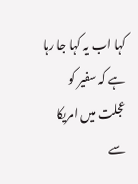کہا اب یہ کہا جا رہا ہے کہ سفیر کو عجلت میں امریکا سے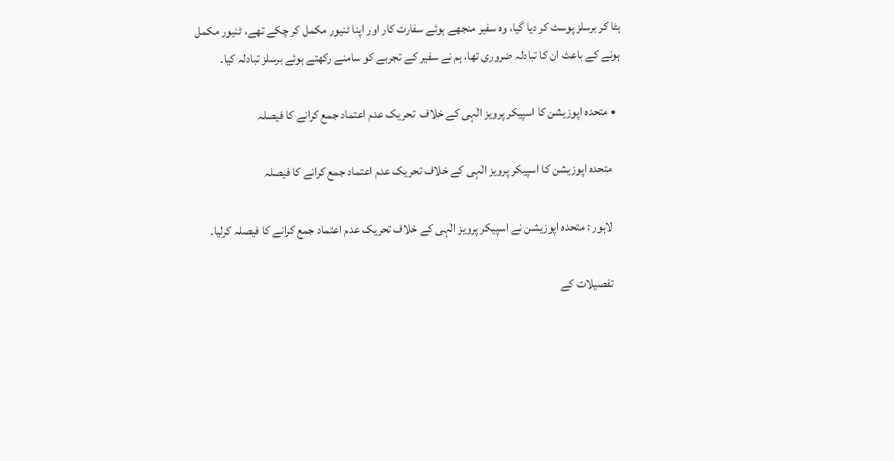ہٹا کر برسلز پوسٹ کر دیا گیا، وہ سفیر منجھے ہوئے سفارت کار اور اپنا ٹنیور مکمل کر چکے تھے، ٹنیور مکمل ہونے کے باعث ان کا تبادلہ ضروری تھا، ہم نے سفیر کے تجربے کو سامنے رکھتے ہوئے برسلز تبادلہ کیا۔

  • متحدہ اپوزیشن کا اسپیکر پرویز الٰہی کے خلاف  تحریک عدم اعتماد جمع کرانے کا فیصلہ

    متحدہ اپوزیشن کا اسپیکر پرویز الٰہی کے خلاف تحریک عدم اعتماد جمع کرانے کا فیصلہ

    لاہور : متحدہ اپوزیشن نے اسپیکر پرویز الٰہی کے خلاف تحریک عدم اعتماد جمع کرانے کا فیصلہ کرلیا۔

    تفصیلات کے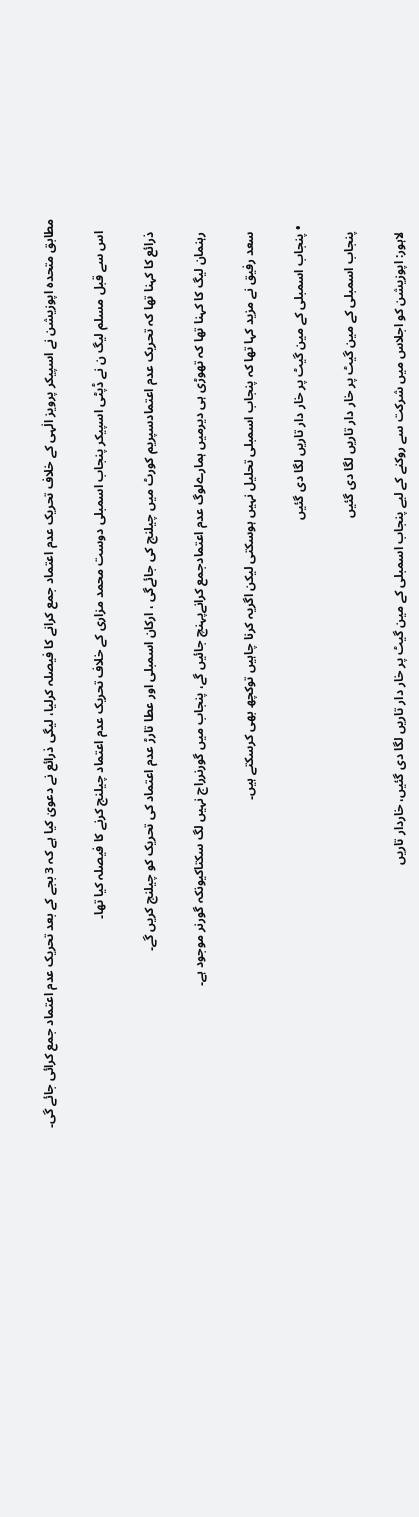مطابق متحدہ اپوزیشن نے اسپیکر پرویز الٰہی کے خلاف تحریک عدم اعتماد جمع کرانے کا فیصلہ کرلیا، لیگی ذرائع نے دعویٰ کیا ہے کہ 3 بجے کے بعد تحریک عدم اعتماد جمع کرائی جائے گی۔

    اس سے قبل مسلم لیگ ن نے ڈپٹی اسپیکر پنجاب اسمبلی دوست محمد مزاری کے خلاف تحریک عدم اعتماد چیلنج کرنے کا فیصلہ کیا تھا۔

    ذرائع کا کہنا تھا کہ تحریک عدم اعتمادسپریم کورٹ میں چیلنج کی جائےگی ، ارکان اسمبلی اور عطا تارڑ عدم اعتماد کی تحریک کو چیلنج کریں گے۔

    رہنمان لیگ کا کہنا تھا کہ تھوڑی ہی دیرمیں ہمارےلوگ عدم اعتمادجمع کرانےپہنچ جائیں گے، پنجاب میں گورنرراج نہیں لگ سکتاکیونکہ گورنر موجود ہے۔

    سعد رفیق نے مزید کہا تھا کہ پنجاب اسمبلی تحلیل نہیں ہوسکتی لیکن اگریہ کرنا چاہیں توکچھ بھی کرسکتے ہیں۔

  • پنجاب اسمبلی کے مین گیٹ پر خار دار تاریں لگا دی گئیں

    پنجاب اسمبلی کے مین گیٹ پر خار دار تاریں لگا دی گئیں

    لاہور: اپوزیشن کو اجلاس میں شرکت سے روکنے کے لیے پنجاب اسمبلی کے مین گیٹ پر خار دار تاریں لگا دی گئیں، خاردار تاریں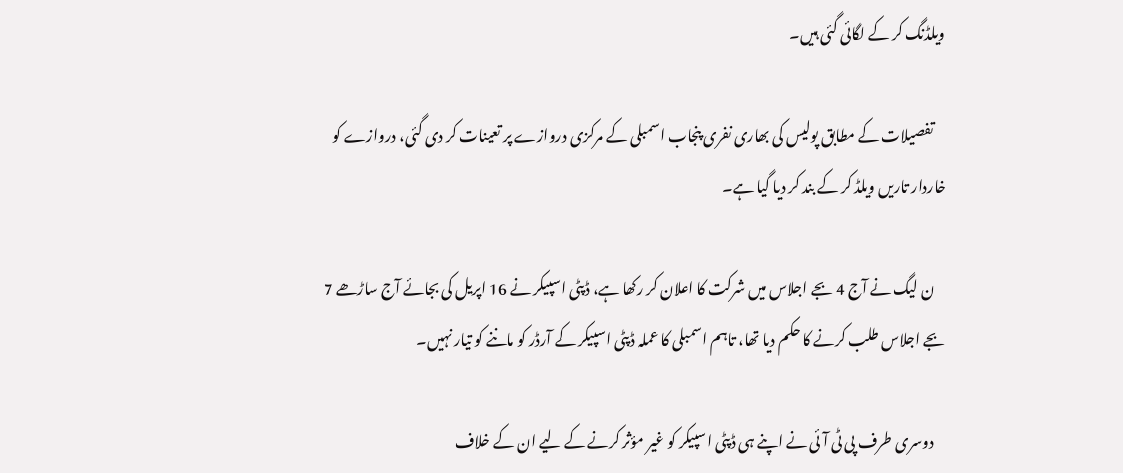ویلڈنگ کر کے لگائی گئی ہیں۔

    تفصیلات کے مطابق پولیس کی بھاری نفری پنجاب اسمبلی کے مرکزی دروازے پر تعینات کر دی گئی، دروازے کو خاردار تاریں ویلڈ کر کے بند کر دیا گیا ہے۔

    ن لیگ نے آج 4 بجے اجلاس میں شرکت کا اعلان کر رکھا ہے، ڈپٹی اسپیکر نے 16 اپریل کی بجائے آج ساڑھے 7 بجے اجلاس طلب کرنے کا حکم دیا تھا، تاہم اسمبلی کا عملہ ڈپٹی اسپیکر کے آرڈر کو ماننے کو تیار نہیں۔

    دوسری طرف پی ٹی آئی نے اپنے ہی ڈپٹی اسپیکر کو غیر مؤثر کرنے کے لیے ان کے خلاف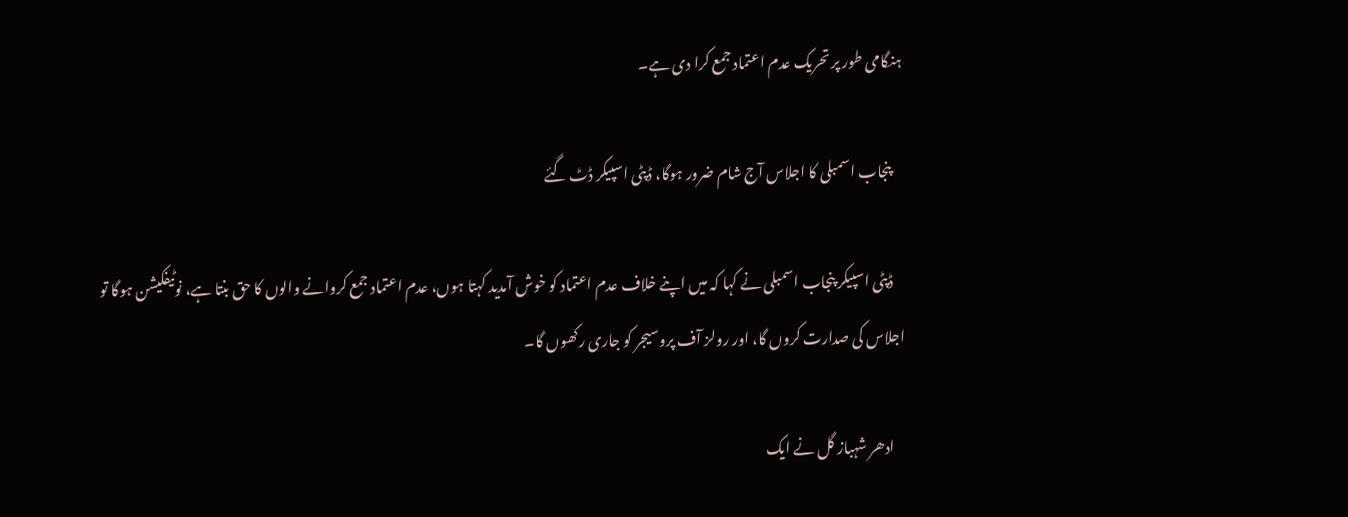ہنگامی طور پر تحریک عدم اعتماد جمع کرا دی ہے۔

    پنجاب اسمبلی کا اجلاس آج شام ضرور ہوگا، ڈپٹی اسپیکر ڈٹ گئے

    ڈپٹی اسپیکر پنجاب اسمبلی نے کہا کہ میں اپنے خلاف عدم اعتماد کو خوش آمدید کہتا ہوں، عدم اعتماد جمع کروانے والوں کا حق بنتا ہے، نوٹیفکیشن ہوگا تو اجلاس کی صدارت کروں گا، اور رولز آف پروسیجر کو جاری رکھوں گا۔

    ادھر شہباز گل نے ایک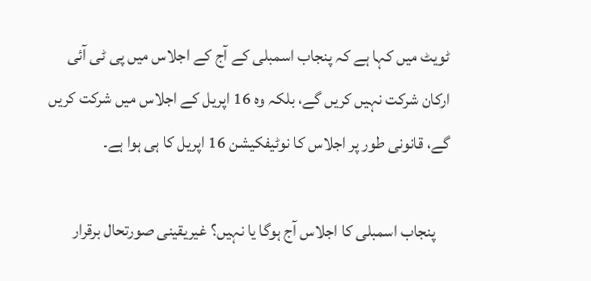ٹویٹ میں کہا ہے کہ پنجاب اسمبلی کے آج کے اجلاس میں پی ٹی آئی ارکان شرکت نہیں کریں گے، بلکہ وہ 16 اپریل کے اجلاس میں شرکت کریں گے، قانونی طور پر اجلاس کا نوٹیفکیشن 16 اپریل کا ہی ہوا ہے۔

    پنجاب اسمبلی کا اجلاس آج ہوگا یا نہیں؟ غیریقینی صورتحال برقرار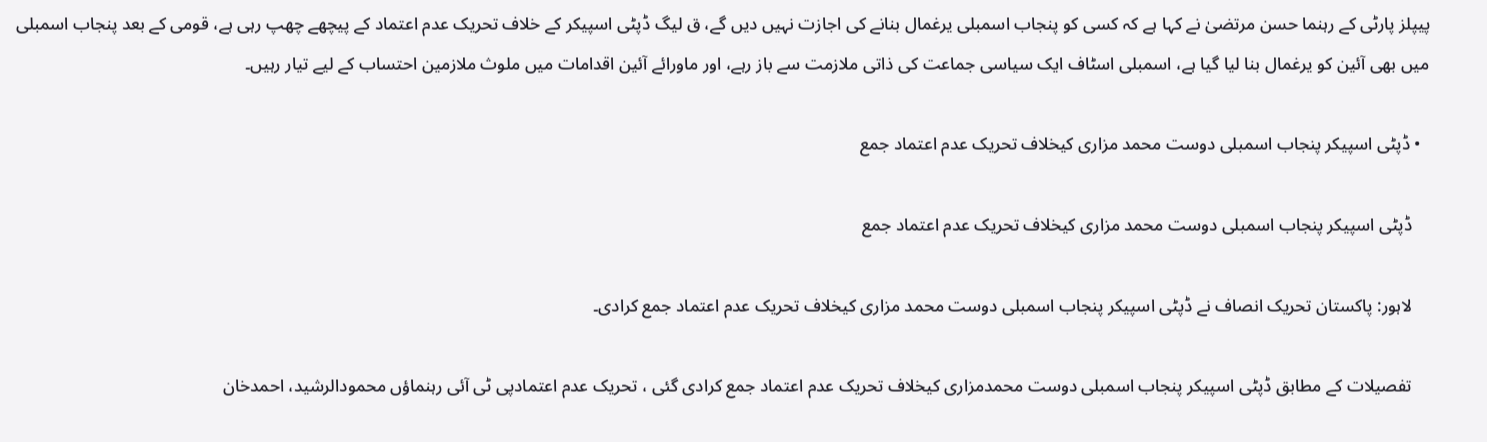پیپلز پارٹی کے رہنما حسن مرتضیٰ نے کہا ہے کہ کسی کو پنجاب اسمبلی یرغمال بنانے کی اجازت نہیں دیں گے، ق لیگ ڈپٹی اسپیکر کے خلاف تحریک عدم اعتماد کے پیچھے چھپ رہی ہے، قومی کے بعد پنجاب اسمبلی میں بھی آئین کو یرغمال بنا لیا گیا ہے، اسمبلی اسٹاف ایک سیاسی جماعت کی ذاتی ملازمت سے باز رہے، اور ماورائے آئین اقدامات میں ملوث ملازمین احتساب کے لیے تیار رہیں۔

  • ڈپٹی اسپیکر پنجاب اسمبلی دوست محمد مزاری کیخلاف تحریک عدم اعتماد جمع

    ڈپٹی اسپیکر پنجاب اسمبلی دوست محمد مزاری کیخلاف تحریک عدم اعتماد جمع

    لاہور: پاکستان تحریک انصاف نے ڈپٹی اسپیکر پنجاب اسمبلی دوست محمد مزاری کیخلاف تحریک عدم اعتماد جمع کرادی۔

    تفصیلات کے مطابق ڈپٹی اسپیکر پنجاب اسمبلی دوست محمدمزاری کیخلاف تحریک عدم اعتماد جمع کرادی گئی ، تحریک عدم اعتمادپی ٹی آئی رہنماؤں محمودالرشید، احمدخان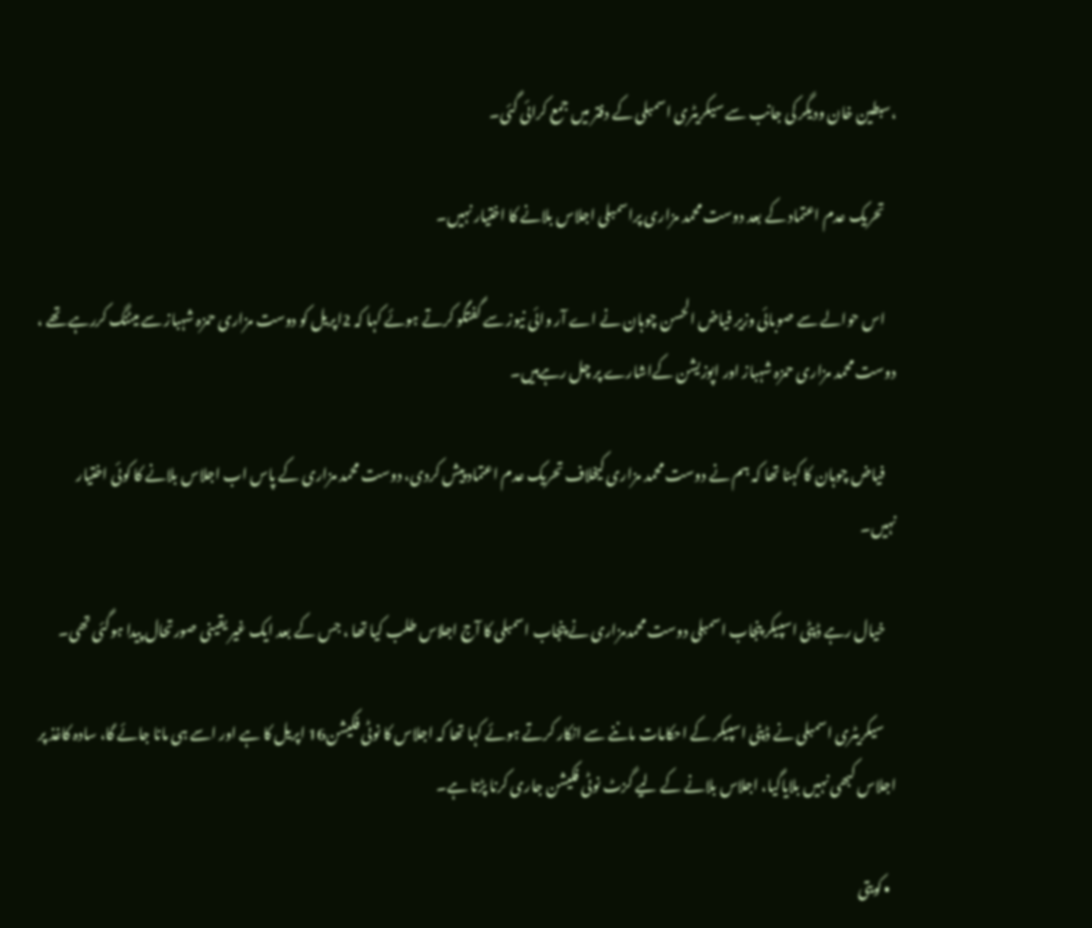،سبطین خان ودیگر کی جانب سے سیکریٹری اسمبلی کے دفتر میں جمع کرائی گئی۔

    تحریک عدم اعتماد کے بعد دوست محمد مزاری پراسمبلی اجلاس بلانے کا اختیار نہیں۔

    اس حوالے سے صوبائی وزیر فیاض الحسن چوہان نے اے آر وائی نیوز سے گفتگو کرتے ہوئے کہا کہ 2اپریل کو دوست مزاری حمزہ شہباز سے میٹنگ کررہے تھے ، دوست محمد مزاری حمزہ شہباز اور اپوزیشن کےاشارے پر چل رہےہیں۔

    فیاض چوہان کا کہنا تھا کہ ہم نے دوست محمد مزاری کیخلاف تحریک عدم اعتماد پیش کردی، دوست محمد مزاری کے پاس اب اجلاس بلانے کا کوئی اختیار نہیں۔

    خیال رہے ڈپٹی اسپیکر پنجاب اسمبلی دوست محمدمزاری نے پنجاب اسمبلی کا آج اجلاس طلب کیا تھا ، جس کے بعد ایک غیر یقینی صورتحال پیدا ہوگئی تھی۔

    سیکریٹری اسمبلی نے ڈپٹی اسپیکر کے احکامات ماننے سے انکار کرتے ہوئے کہا تھا کہ اجلاس کا نوٹی فکیشن16 اپریل کا ہے اور اسے ہی مانا جائے گا، سادہ کاغذ پر اجلاس کبھی نہیں بلایاگیا، اجلاس بلانے کے لیے گزٹ نوٹی فکیشن جاری کرنا پڑتا ہے۔

  • کویتی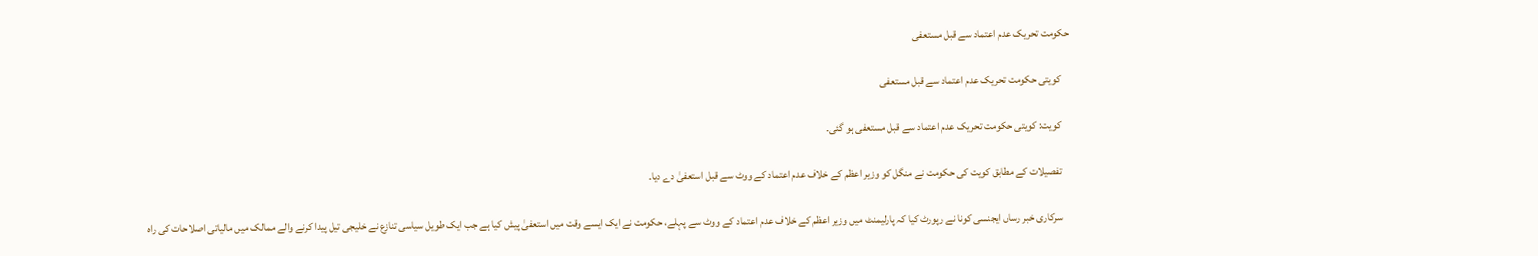حکومت تحریک عدم اعتماد سے قبل مستعفی

    کویتی حکومت تحریک عدم اعتماد سے قبل مستعفی

    کویت: کویتی حکومت تحریک عدم اعتماد سے قبل مستعفی ہو گئی۔

    تفصیلات کے مطابق کویت کی حکومت نے منگل کو وزیر اعظم کے خلاف عدم اعتماد کے ووٹ سے قبل استعفیٰ دے دیا۔

    سرکاری خبر رساں ایجنسی کونا نے رپورٹ کیا کہ پارلیمنٹ میں وزیر اعظم کے خلاف عدم اعتماد کے ووٹ سے پہلے، حکومت نے ایک ایسے وقت میں استعفیٰ پیش کیا ہے جب ایک طویل سیاسی تنازع نے خلیجی تیل پیدا کرنے والے ممالک میں مالیاتی اصلاحات کی راہ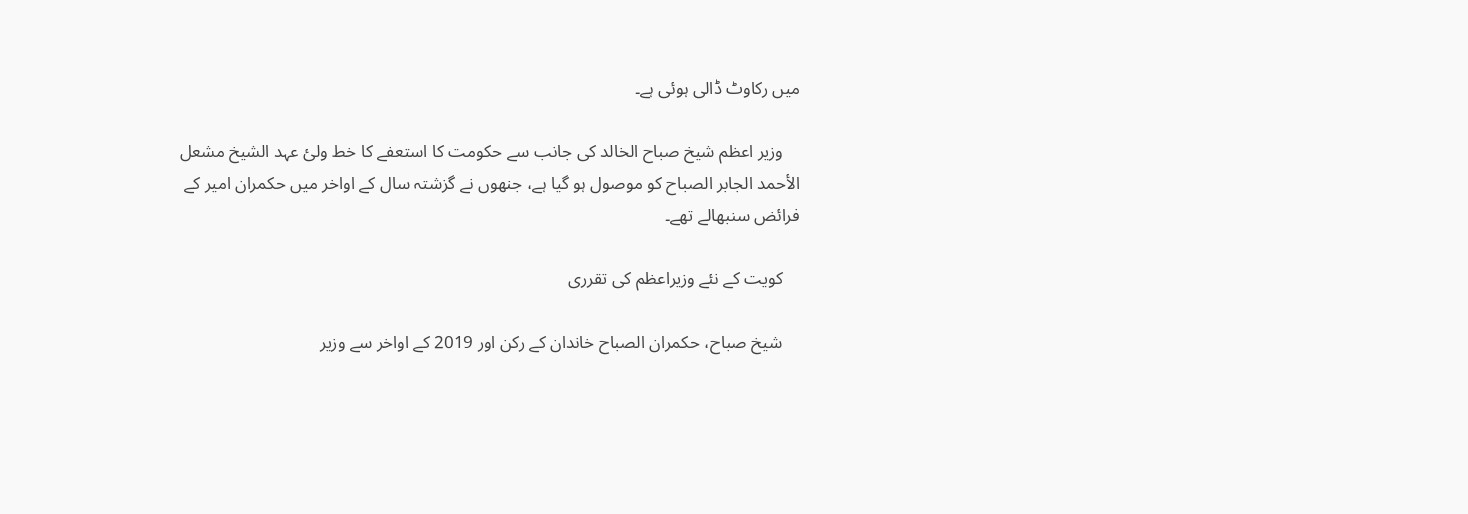میں رکاوٹ ڈالی ہوئی ہے۔

    وزیر اعظم شیخ صباح الخالد کی جانب سے حکومت کا استعفے کا خط ولئ عہد الشيخ مشعل الأحمد الجابر الصباح کو موصول ہو گیا ہے، جنھوں نے گزشتہ سال کے اواخر میں حکمران امیر کے فرائض سنبھالے تھے۔

    کویت کے نئے وزیراعظم کی تقرری

    شیخ صباح، حکمران الصباح خاندان کے رکن اور 2019 کے اواخر سے وزیر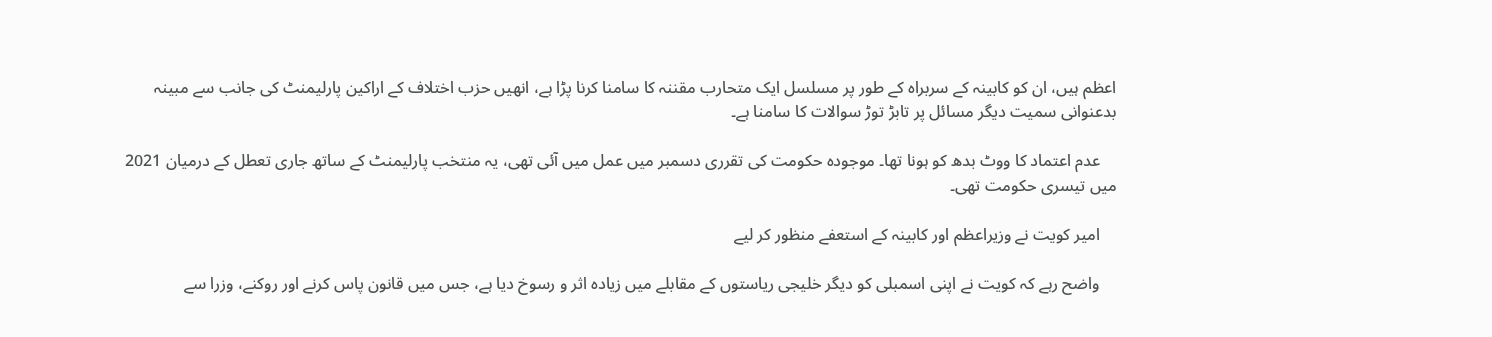اعظم ہیں، ان کو کابینہ کے سربراہ کے طور پر مسلسل ایک متحارب مقننہ کا سامنا کرنا پڑا ہے، انھیں حزب اختلاف کے اراکین پارلیمنٹ کی جانب سے مبینہ بدعنوانی سمیت دیگر مسائل پر تابڑ توڑ سوالات کا سامنا ہے۔

    عدم اعتماد کا ووٹ بدھ کو ہونا تھا۔ موجودہ حکومت کی تقرری دسمبر میں عمل میں آئی تھی، یہ منتخب پارلیمنٹ کے ساتھ جاری تعطل کے درمیان 2021 میں تیسری حکومت تھی۔

    امیر کویت نے وزیراعظم اور کابینہ کے استعفے منظور کر لیے

    واضح رہے کہ کویت نے اپنی اسمبلی کو دیگر خلیجی ریاستوں کے مقابلے میں زیادہ اثر و رسوخ دیا ہے، جس میں قانون پاس کرنے اور روکنے، وزرا سے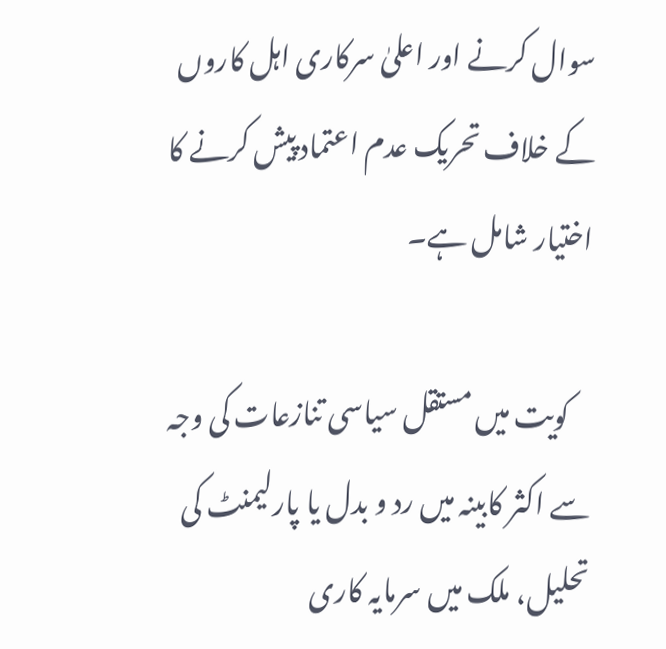سوال کرنے اور اعلیٰ سرکاری اہل کاروں کے خلاف تحریک عدم اعتماد پیش کرنے کا اختیار شامل ہے۔

    کویت میں مستقل سیاسی تنازعات کی وجہ سے اکثر کابینہ میں رد و بدل یا پارلیمنٹ کی تحلیل، ملک میں سرمایہ کاری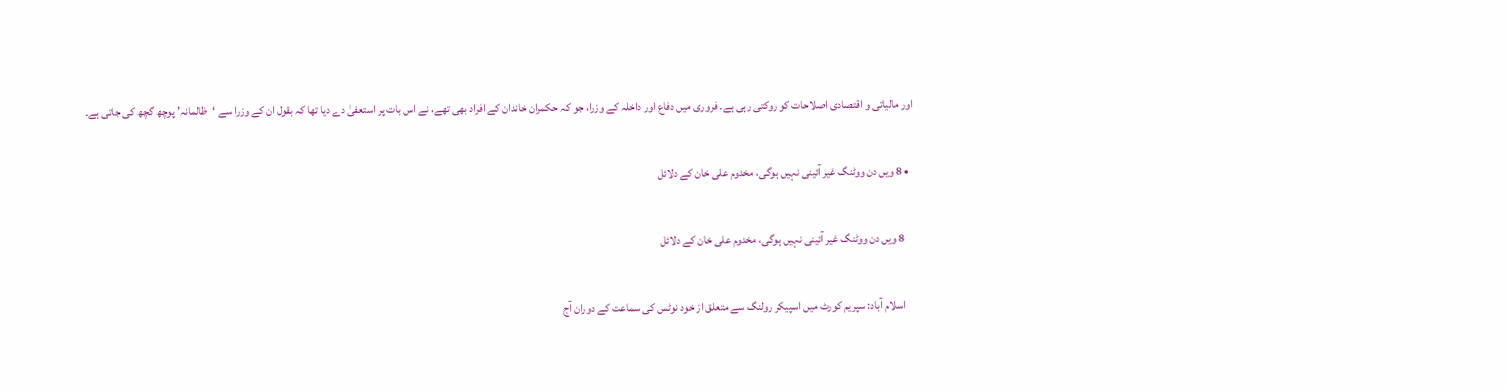اور مالیاتی و اقتصادی اصلاحات کو روکتی رہی ہے۔ فروری میں دفاع اور داخلہ کے وزرا، جو کہ حکمران خاندان کے افراد بھی تھے، نے اس بات پر استعفیٰ دے دیا تھا کہ بقول ان کے وزرا سے ‘ظالمانہ’ پوچھ گچھ کی جاتی ہے۔

  • 8 ویں دن ووٹنگ غیر آئینی نہیں ہوگی، مخدوم علی خان کے دلائل

    8 ویں دن ووٹنگ غیر آئینی نہیں ہوگی، مخدوم علی خان کے دلائل

    اسلام آباد: سپریم کورٹ میں اسپیکر رولنگ سے متعلق از خود نوٹس کی سماعت کے دوران آج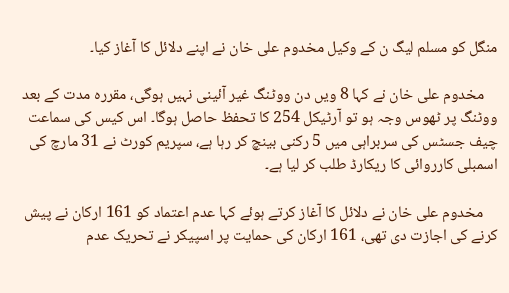منگل کو مسلم لیگ ن کے وکیل مخدوم علی خان نے اپنے دلائل کا آغاز کیا۔

    مخدوم علی خان نے کہا 8 ویں دن ووٹنگ غیر آئینی نہیں ہوگی، مقررہ مدت کے بعد ووٹنگ پر ٹھوس وجہ ہو تو آرٹیکل 254 کا تحفظ حاصل ہوگا۔ اس کیس کی سماعت چیف جسٹس کی سربراہی میں 5 رکنی بینچ کر رہا ہے، سپریم کورٹ نے 31 مارچ کی اسمبلی کارروائی کا ریکارڈ طلب کر لیا ہے۔

    مخدوم علی خان نے دلائل کا آغاز کرتے ہوئے کہا عدم اعتماد کو 161 ارکان نے پیش کرنے کی اجازت دی تھی، 161 ارکان کی حمایت پر اسپیکر نے تحریک عدم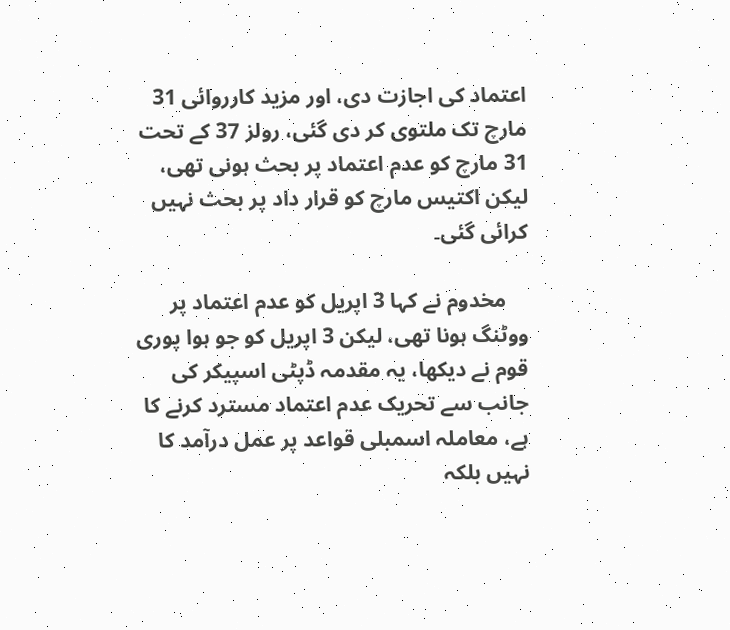اعتماد کی اجازت دی، اور مزید کارروائی 31 مارچ تک ملتوی کر دی گئی، رولز 37 کے تحت 31 مارچ کو عدم اعتماد پر بحث ہونی تھی، لیکن اکتیس مارچ کو قرار داد پر بحث نہیں کرائی گئی۔

    مخدوم نے کہا 3 اپریل کو عدم اعتماد پر ووٹنگ ہونا تھی، لیکن 3 اپریل کو جو ہوا پوری قوم نے دیکھا، یہ مقدمہ ڈپٹی اسپیکر کی جانب سے تحریک عدم اعتماد مسترد کرنے کا ہے، معاملہ اسمبلی قواعد پر عمل درآمد کا نہیں بلکہ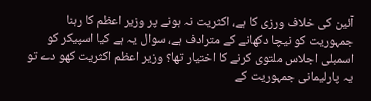آئین کی خلاف ورزی کا ہے، اکثریت نہ ہونے پر وزیر اعظم کا رہنا جمہوریت کو نیچا دکھانے کے مترادف ہے، سوال یہ ہے کیا اسپیکر کو اسمبلی اجلاس ملتوی کرنے کا اختیار تھا؟ وزیر اعظم اکثریت کھو دے تو یہ پارلیمانی جمہوریت کے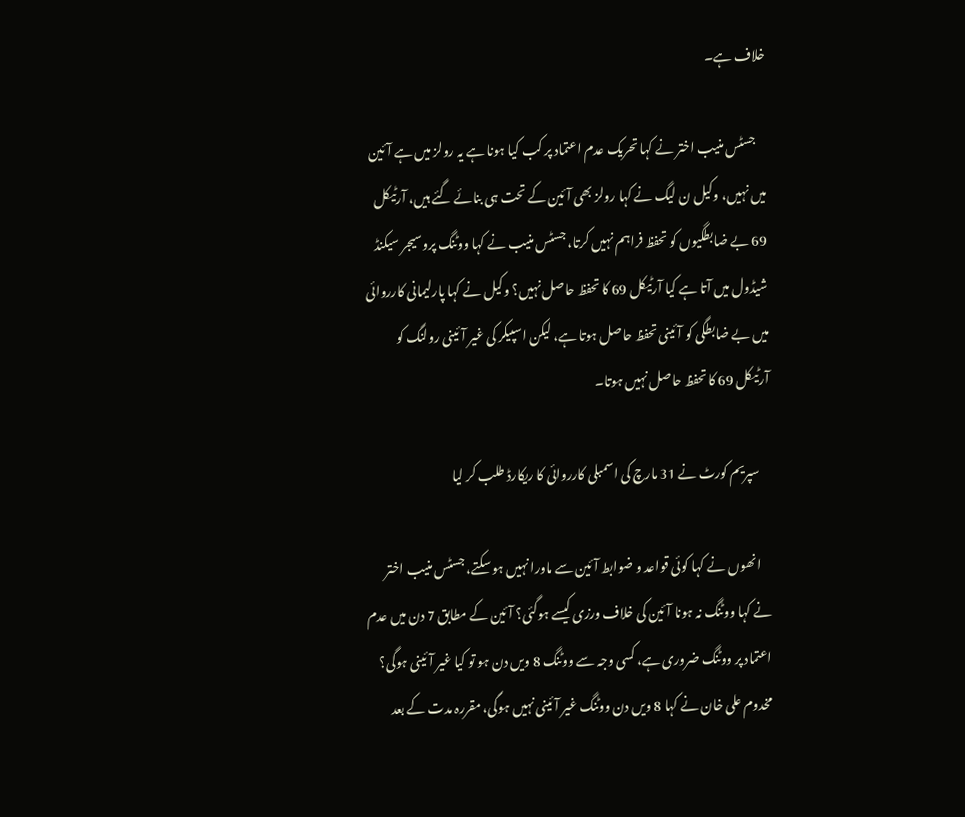خلاف ہے۔

    جسٹس منیب اختر نے کہا تحریک عدم اعتماد پر کب کیا ہونا ہے یہ رولز میں ہے آئین میں نہیں، وکیل ن لیگ نے کہا رولز بھی آئین کے تحت ہی بنائے گئے ہیں، آرٹیکل 69 بے ضابطگیوں کو تحفظ فراہم نہیں کرتا، جسٹس منیب نے کہا ووٹنگ پروسیجر سیکنڈ شیڈول میں آتا ہے کیا آرٹیکل 69 کا تحفظ حاصل نہیں؟ وکیل نے کہا پارلیمانی کارروائی میں بے ضابطگی کو آئینی تحفظ حاصل ہوتا ہے، لیکن اسپیکر کی غیر آئینی رولنگ کو آرٹیکل 69 کا تحفظ حاصل نہیں ہوتا۔

    سپریم کورٹ نے 31 مارچ کی اسمبلی کارروائی کا ریکارڈ طلب کر لیا

    انھوں نے کہا کوئی قواعد و ضوابط آئین سے ماورا نہیں ہو سکتے، جسٹس منیب اختر نے کہا ووٹنگ نہ ہونا آئین کی خلاف ورزی کیسے ہوگئی؟ آئین کے مطابق 7 دن میں عدم اعتماد پر ووٹنگ ضروری ہے، کسی وجہ سے ووٹنگ 8 ویں دن ہو تو کیا غیر آئینی ہوگی؟ مخدوم علی خان نے کہا 8 ویں دن ووٹنگ غیر آئینی نہیں ہوگی، مقررہ مدت کے بعد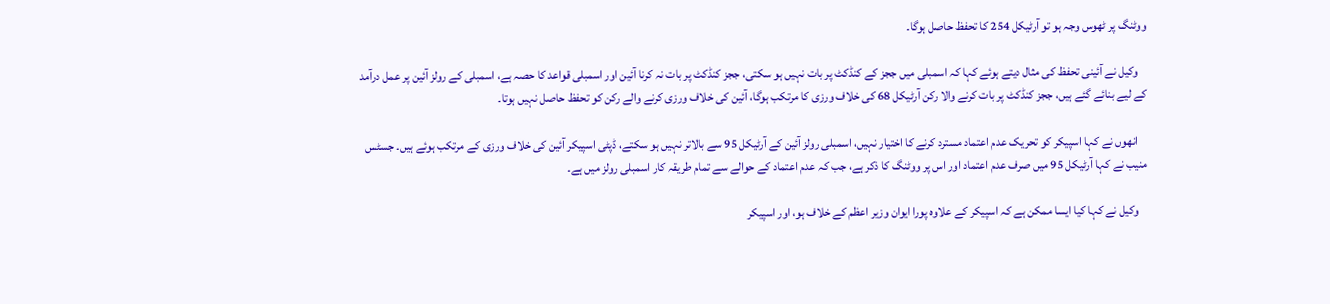ووٹنگ پر ٹھوس وجہ ہو تو آرٹیکل 254 کا تحفظ حاصل ہوگا۔

    وکیل نے آئینی تحفظ کی مثال دیتے ہوئے کہا کہ اسمبلی میں ججز کے کنڈکٹ پر بات نہیں ہو سکتی، ججز کنڈکٹ پر بات نہ کرنا آئین اور اسمبلی قواعد کا حصہ ہے، اسمبلی کے رولز آئین پر عمل درآمد کے لیے بنائے گئے ہیں، ججز کنڈکٹ پر بات کرنے والا رکن آرٹیکل 68 کی خلاف ورزی کا مرتکب ہوگا، آئین کی خلاف ورزی کرنے والے رکن کو تحفظ حاصل نہیں ہوتا۔

    انھوں نے کہا اسپیکر کو تحریک عدم اعتماد مسترد کرنے کا اختیار نہیں، اسمبلی رولز آئین کے آرٹیکل 95 سے بالاتر نہیں ہو سکتے، ڈپٹی اسپیکر آئین کی خلاف ورزی کے مرتکب ہوئے ہیں۔ جسٹس منیب نے کہا آرٹیکل 95 میں صرف عدم اعتماد اور اس پر ووٹنگ کا ذکر ہے، جب کہ عدم اعتماد کے حوالے سے تمام طریقہ کار اسمبلی رولز میں ہے۔

    وکیل نے کہا کیا ایسا ممکن ہے کہ اسپیکر کے علاوہ پورا ایوان وزیر اعظم کے خلاف ہو، اور اسپیکر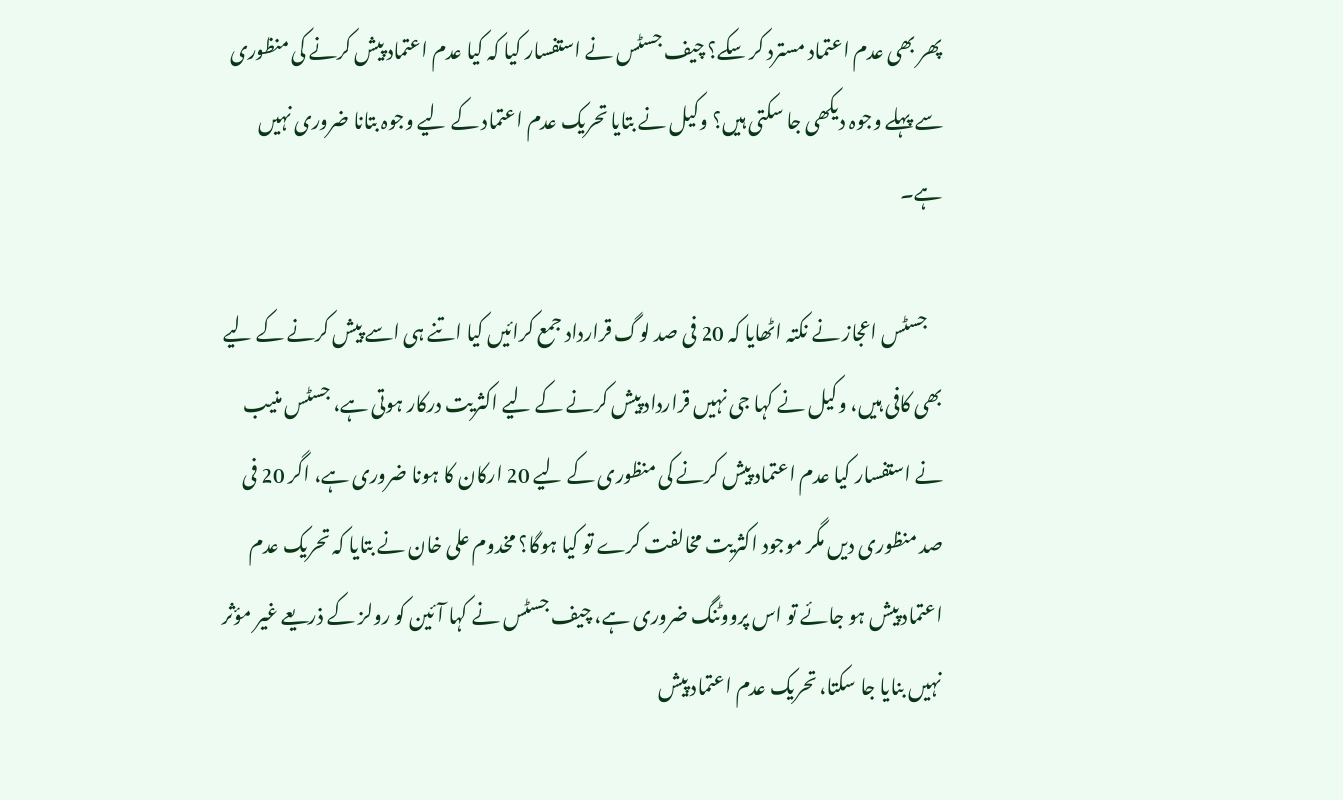پھر بھی عدم اعتماد مسترد کر سکے؟ چیف جسٹس نے استفسار کیا کہ کیا عدم اعتماد پیش کرنے کی منظوری سے پہلے وجوہ دیکھی جا سکتی ہیں؟ وکیل نے بتایا تحریک عدم اعتماد کے لیے وجوہ بتانا ضروری نہیں ہے۔

    جسٹس اعجاز نے نکتہ اٹھایا کہ 20 فی صد لوگ قرارداد جمع کرائیں کیا اتنے ہی اسے پیش کرنے کے لیے بھی کافی ہیں، وکیل نے کہا جی نہیں قرارداد پیش کرنے کے لیے اکثریت درکار ہوتی ہے، جسٹس منیب نے استفسار کیا عدم اعتماد پیش کرنے کی منظوری کے لیے 20 ارکان کا ہونا ضروری ہے، اگر 20 فی صد منظوری دیں مگر موجود اکثریت مخالفت کرے تو کیا ہوگا؟ مخدوم علی خان نے بتایا کہ تحریک عدم اعتماد پیش ہو جائے تو اس پرووٹنگ ضروری ہے، چیف جسٹس نے کہا آئین کو رولز کے ذریعے غیر مؤثر نہیں بنایا جا سکتا، تحریک عدم اعتماد پیش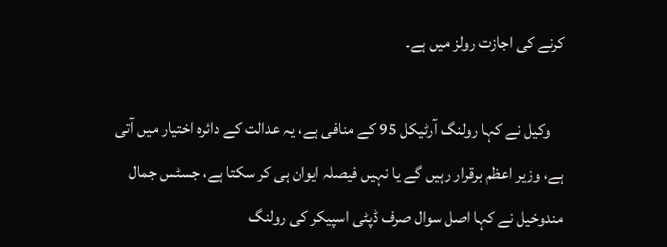کرنے کی اجازت رولز میں ہے۔

    وکیل نے کہا رولنگ آرٹیکل 95 کے منافی ہے، یہ عدالت کے دائرہ اختیار میں آتی ہے، وزیر اعظم برقرار رہیں گے یا نہیں فیصلہ ایوان ہی کر سکتا ہے، جسٹس جمال مندوخیل نے کہا اصل سوال صرف ڈپٹی اسپیکر کی رولنگ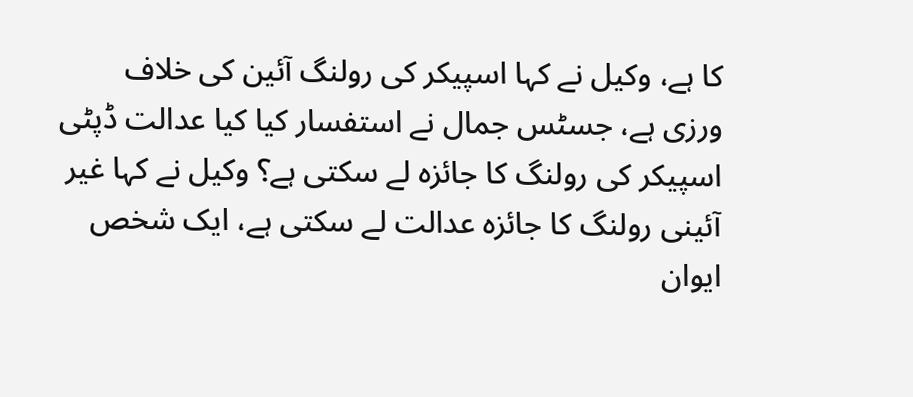کا ہے، وکیل نے کہا اسپیکر کی رولنگ آئین کی خلاف ورزی ہے، جسٹس جمال نے استفسار کیا کیا عدالت ڈپٹی اسپیکر کی رولنگ کا جائزہ لے سکتی ہے؟ وکیل نے کہا غیر آئینی رولنگ کا جائزہ عدالت لے سکتی ہے، ایک شخص ایوان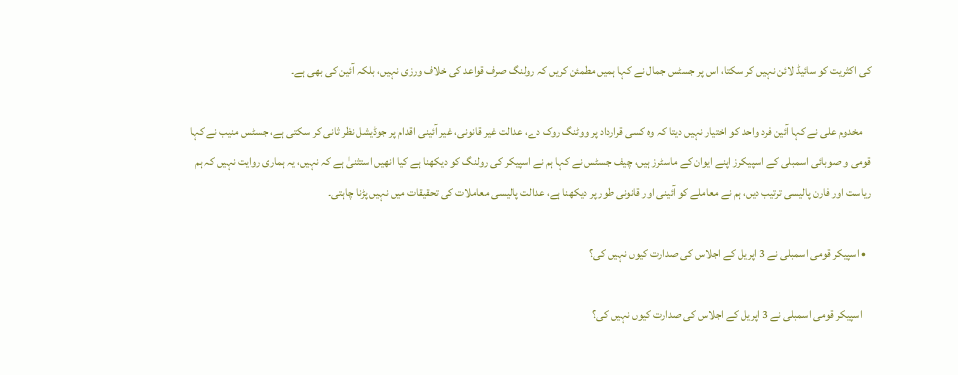کی اکثریت کو سائیڈ لائن نہیں کر سکتا، اس پر جسٹس جمال نے کہا ہمیں مطمئن کریں کہ رولنگ صرف قواعد کی خلاف ورزی نہیں، بلکہ آئین کی بھی ہے۔

    مخدوم علی نے کہا آئین فرد واحد کو اختیار نہیں دیتا کہ وہ کسی قرارداد پر ووٹنگ روک دے، عدالت غیر قانونی، غیر آئینی اقدام پر جوڈیشل نظر ثانی کر سکتی ہے، جسٹس منیب نے کہا قومی و صوبائی اسمبلی کے اسپیکرز اپنے ایوان کے ماسٹرز ہیں، چیف جسٹس نے کہا ہم نے اسپیکر کی رولنگ کو دیکھنا ہے کیا انھیں استثنیٰ ہے کہ نہیں، یہ ہماری روایت نہیں کہ ہم ریاست اور فارن پالیسی ترتیب دیں، ہم نے معاملے کو آئینی اور قانونی طور پر دیکھنا ہے، عدالت پالیسی معاملات کی تحقیقات میں نہیں پڑنا چاہتی۔

  • اسپیکر قومی اسمبلی نے 3 اپریل کے اجلاس کی صدارت کیوں نہیں کی؟

    اسپیکر قومی اسمبلی نے 3 اپریل کے اجلاس کی صدارت کیوں نہیں کی؟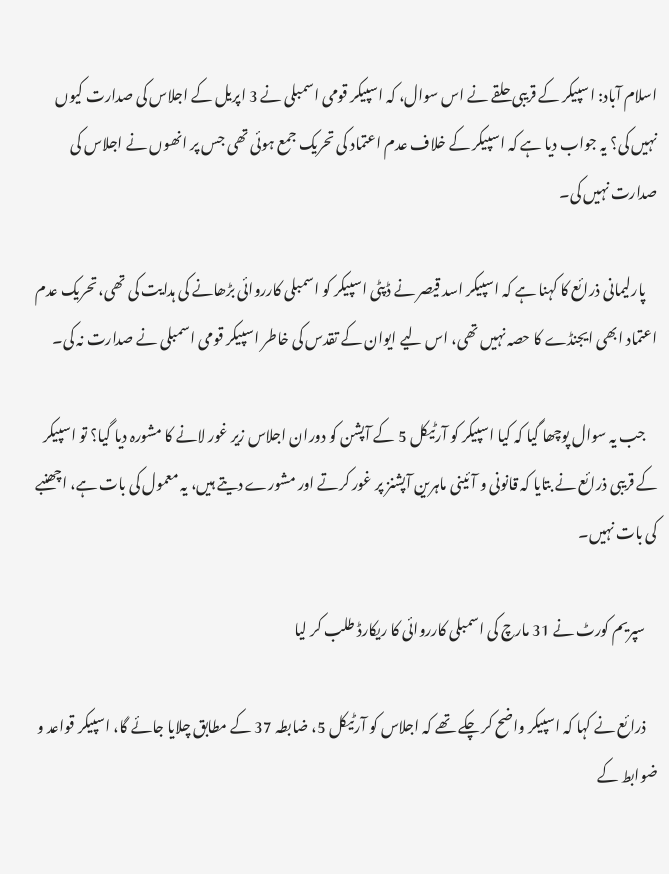اسلام آباد: اسپیکر کے قریبی حلقے نے اس سوال، کہ اسپیکر قومی اسمبلی نے 3 اپریل کے اجلاس کی صدارت کیوں نہیں کی؟ یہ جواب دیا ہے کہ اسپیکر کے خلاف عدم اعتماد کی تحریک جمع ہوئی تھی جس پر انھوں نے اجلاس کی صدارت نہیں کی۔

    پارلیمانی ذرائع کا کہنا ہے کہ اسپیکر اسد قیصر نے ڈپٹی اسپیکر کو اسمبلی کارروائی بڑھانے کی ہدایت کی تھی، تحریک عدم اعتماد ابھی ایجنڈے کا حصہ نہیں تھی، اس لیے ایوان کے تقدس کی خاطر اسپیکر قومی اسمبلی نے صدارت نہ کی۔

    جب یہ سوال پوچھا گیا کہ کیا اسپیکر کو آرٹیکل 5 کے آپشن کو دوران اجلاس زیر غور لانے کا مشورہ دیا گیا؟ تو اسپیکر کے قریبی ذرائع نے بتایا کہ قانونی و آئینی ماہرین آپشنز پر غور کرتے اور مشورے دیتے ہیں، یہ معمول کی بات ہے، اچھنبے کی بات نہیں۔

    سپریم کورٹ نے 31 مارچ کی اسمبلی کارروائی کا ریکارڈ طلب کر لیا

    ذرائع نے کہا کہ اسپیکر واضح کر چکے تھے کہ اجلاس کو آرٹیکل 5، ضابطہ 37 کے مطابق چلایا جائے گا، اسپیکر قواعد و ضوابط کے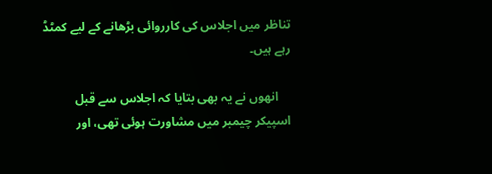تناظر میں اجلاس کی کارروائی بڑھانے کے لیے کمٹڈ رہے ہیں۔

    انھوں نے یہ بھی بتایا کہ اجلاس سے قبل اسپیکر چیمبر میں مشاورت ہوئی تھی، اور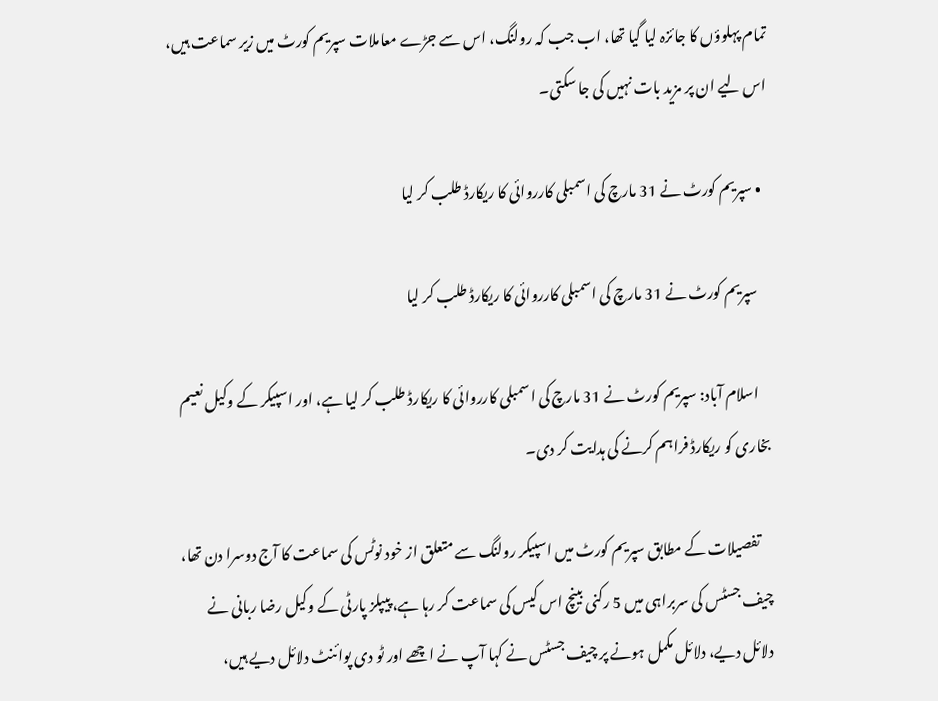تمام پہلوؤں کا جائزہ لیا گیا تھا، اب جب کہ رولنگ، اس سے جڑے معاملات سپریم کورٹ میں زیر سماعت ہیں، اس لیے ان پر مزید بات نہیں کی جا سکتی۔

  • سپریم کورٹ نے 31 مارچ کی اسمبلی کارروائی کا ریکارڈ طلب کر لیا

    سپریم کورٹ نے 31 مارچ کی اسمبلی کارروائی کا ریکارڈ طلب کر لیا

    اسلام آباد: سپریم کورٹ نے 31 مارچ کی اسمبلی کارروائی کا ریکارڈ طلب کر لیا ہے، اور اسپیکر کے وکیل نعیم بخاری کو ریکارڈ فراہم کرنے کی ہدایت کر دی۔

    تفصیلات کے مطابق سپریم کورٹ میں اسپیکر رولنگ سے متعلق از خود نوٹس کی سماعت کا آج دوسرا دن تھا، چیف جسٹس کی سربراہی میں 5 رکنی بینچ اس کیس کی سماعت کر رہا ہے، پیپلز پارٹی کے وکیل رضا ربانی نے دلائل دیے، دلائل مکمل ہونے پر چیف جسٹس نے کہا آپ نے اچھے اور ٹو دی پوائنٹ دلائل دیے ہیں،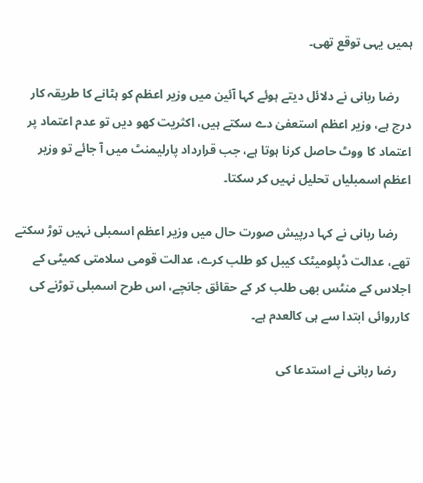ہمیں یہی توقع تھی۔

    رضا ربانی نے دلائل دیتے ہوئے کہا آئین میں وزیر اعظم کو ہٹانے کا طریقہ کار درج ہے، وزیر اعظم استعفیٰ دے سکتے ہیں، اکثریت کھو دیں تو عدم اعتماد پر اعتماد کا ووٹ حاصل کرنا ہوتا ہے، جب قرارداد پارلیمنٹ میں آ جائے تو وزیر اعظم اسمبلیاں تحلیل نہیں کر سکتا۔

    رضا ربانی نے کہا درپیش صورت حال میں وزیر اعظم اسمبلی نہیں توڑ سکتے تھے، عدالت ڈپلومیٹک کیبل کو طلب کرے، عدالت قومی سلامتی کمیٹی کے اجلاس کے منٹس بھی طلب کر کے حقائق جانچے، اس طرح اسمبلی توڑنے کی کارروائی ابتدا سے ہی کالعدم ہے۔

    رضا ربانی نے استدعا کی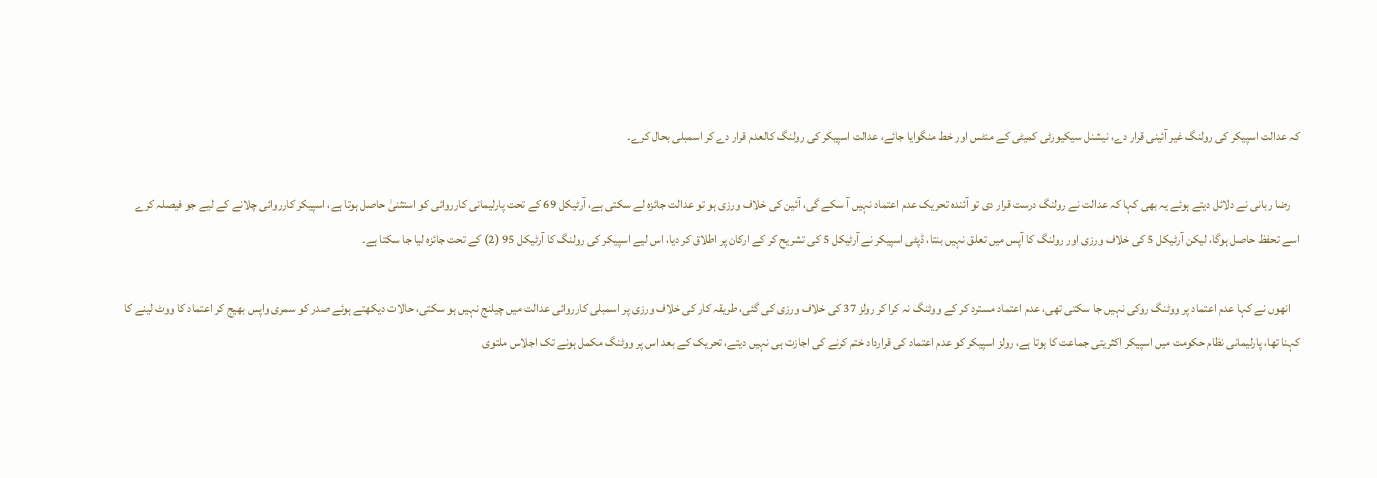کہ عدالت اسپیکر کی رولنگ غیر آئینی قرار دے، نیشنل سیکیورٹی کمیٹی کے منٹس اور خط منگوایا جائے، عدالت اسپیکر کی رولنگ کالعدم قرار دے کر اسمبلی بحال کرے۔

    رضا ربانی نے دلائل دیتے ہوئے یہ بھی کہا کہ عدالت نے رولنگ درست قرار دی تو آئندہ تحریک عدم اعتماد نہیں آ سکے گی، آئین کی خلاف ورزی ہو تو عدالت جائزہ لے سکتی ہے، آرٹیکل 69 کے تحت پارلیمانی کارروائی کو استثنیٰ حاصل ہوتا ہے، اسپیکر کارروائی چلانے کے لیے جو فیصلہ کرے اسے تحفظ حاصل ہوگا، لیکن آرٹیکل 5 کی خلاف ورزی اور رولنگ کا آپس میں تعلق نہیں بنتا، ڈپٹی اسپیکر نے آرٹیکل 5 کی تشریح کر کے ارکان پر اطلاق کر دیا، اس لیے اسپیکر کی رولنگ کا آرٹیکل 95 (2) کے تحت جائزہ لیا جا سکتا ہے۔

    انھوں نے کہا عدم اعتماد پر ووٹنگ روکی نہیں جا سکتی تھی، عدم اعتماد مسترد کر کے ووٹنگ نہ کرا کر رولز 37 کی خلاف ورزی کی گئی، طریقہ کار کی خلاف ورزی پر اسمبلی کارروائی عدالت میں چیلنج نہیں ہو سکتی، حالات دیکھتے ہوئے صدر کو سمری واپس بھیج کر اعتماد کا ووٹ لینے کا کہنا تھا، پارلیمانی نظام حکومت میں اسپیکر اکثریتی جماعت کا ہوتا ہے، رولز اسپیکر کو عدم اعتماد کی قرارداد ختم کرنے کی اجازت ہی نہیں دیتے، تحریک کے بعد اس پر ووٹنگ مکمل ہونے تک اجلاس ملتوی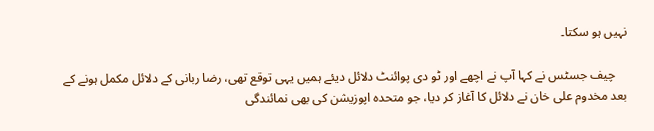نہیں ہو سکتا۔

    چیف جسٹس نے کہا آپ نے اچھے اور ٹو دی پوائنٹ دلائل دیئے ہمیں یہی توقع تھی، رضا ربانی کے دلائل مکمل ہونے کے بعد مخدوم علی خان نے دلائل کا آغاز کر دیا، جو متحدہ اپوزیشن کی بھی نمائندگی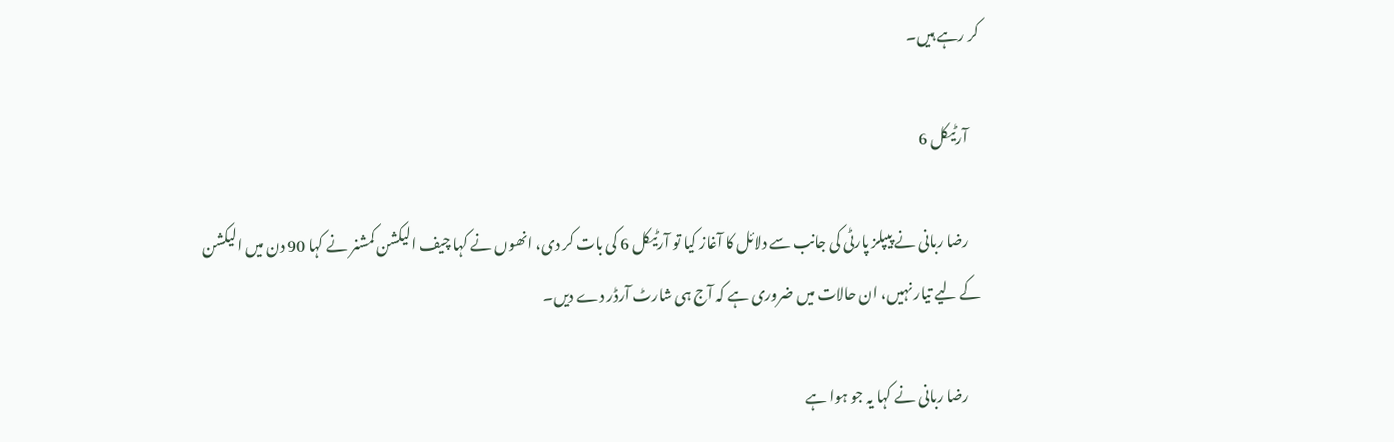کر رہے ہیں۔

    آرٹیکل 6

    رضا ربانی نے پیپلز پارٹی کی جانب سے دلائل کا آغاز کیا تو آرٹیکل 6 کی بات کر دی، انھوں نے کہا چیف الیکشن کمشنر نے کہا 90 دن میں الیکشن کے لیے تیار نہیں، ان حالات میں ضروری ہے کہ آج ہی شارٹ آرڈر دے دیں۔

    رضا ربانی نے کہا یہ جو ہوا ہے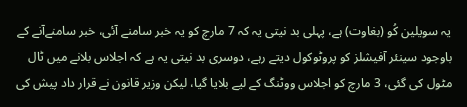یہ سویلین کُو (بغاوت) ہے، پہلی بد نیتی یہ کہ 7 مارچ کو یہ خبر سامنے آئی، خبر سامنےآنے کے باوجود سینئر آفیشلز کو پروٹوکول دیتے رہے، دوسری بد نیتی یہ ہے کہ اجلاس بلانے میں ٹال مٹول کی گئی، 3 مارچ کو اجلاس ووٹنگ کے لیے بلایا گیا، لیکن وزیر قانون نے قرار داد پیش کی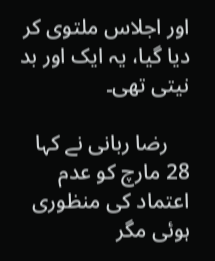اور اجلاس ملتوی کر دیا گیا، یہ ایک اور بد نیتی تھی۔

    رضا ربانی نے کہا 28 مارچ کو عدم اعتماد کی منظوری ہوئی مگر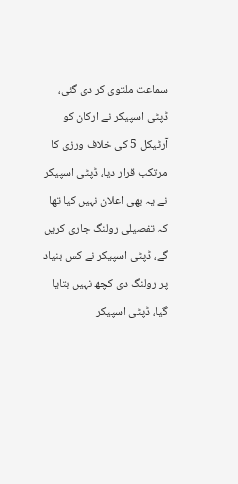سماعت ملتوی کر دی گئی، ڈپٹی اسپیکر نے ارکان کو آرٹیکل 5 کی خلاف ورزی کا مرتکب قرار دیا، ڈپٹی اسپیکر نے یہ بھی اعلان نہیں کیا تھا کہ تفصیلی رولنگ جاری کریں گے، ڈپٹی اسپیکر نے کس بنیاد پر رولنگ دی کچھ نہیں بتایا گیا، ڈپٹی اسپیکر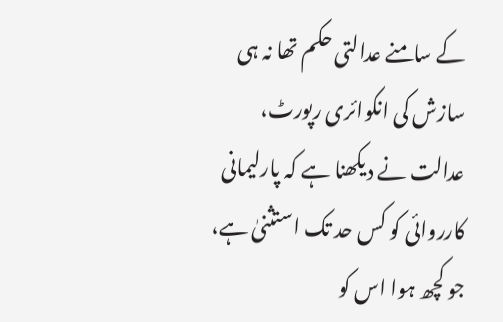کے سامنے عدالتی حکم تھا نہ ہی سازش کی انکوائری رپورٹ، عدالت نے دیکھنا ہے کہ پارلیمانی کارروائی کو کس حد تک استثنیٰ ہے، جو کچھ ہوا اس کو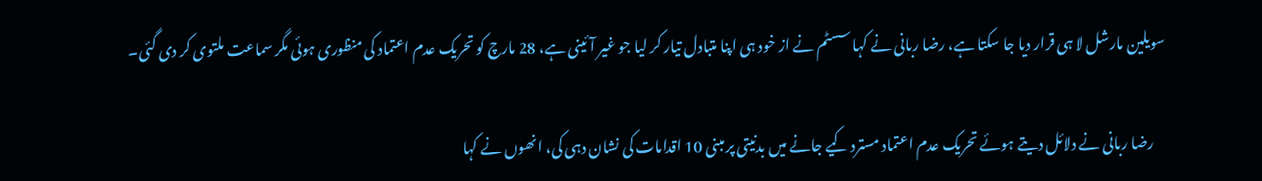سویلین مارشل لا ہی قرار دیا جا سکتا ہے، رضا ربانی نے کہا سسٹم نے از خود ہی اپنا متبادل تیار کر لیا جو غیر آئینی ہے، 28 مارچ کو تحریک عدم اعتماد کی منظوری ہوئی مگر سماعت ملتوی کر دی گئی۔

    رضا ربانی نے دلائل دیتے ہوئے تحریک عدم اعتماد مسترد کیے جانے میں بدنیتی پر مبنی 10 اقدامات کی نشان دہی کی، انھوں نے کہا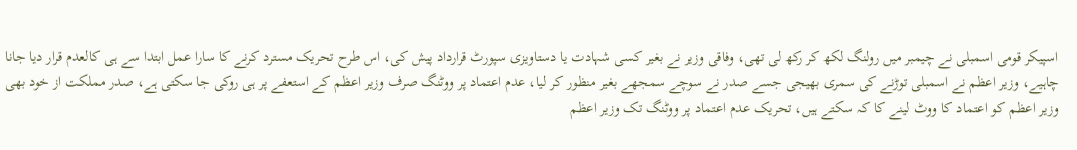اسپیکر قومی اسمبلی نے چیمبر میں رولنگ لکھ کر رکھ لی تھی، وفاقی وزیر نے بغیر کسی شہادت یا دستاویزی سپورٹ قرارداد پیش کی، اس طرح تحریک مسترد کرنے کا سارا عمل ابتدا سے ہی کالعدم قرار دیا جانا چاہیے، وزیر اعظم نے اسمبلی توڑنے کی سمری بھیجی جسے صدر نے سوچے سمجھے بغیر منظور کر لیا، عدم اعتماد پر ووٹنگ صرف وزیر اعظم کے استعفے پر ہی روکی جا سکتی ہے، صدر مملکت از خود بھی وزیر اعظم کو اعتماد کا ووٹ لینے کا کہ سکتے ہیں، تحریک عدم اعتماد پر ووٹنگ تک وزیر اعظم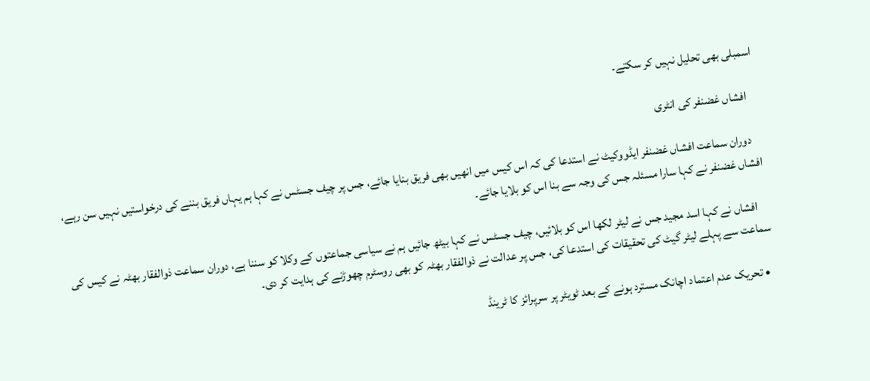اسمبلی بھی تحلیل نہیں کر سکتے۔

    افشاں غضنفر کی انٹری

    دوران سماعت افشاں غضنفر ایڈووکیٹ نے استدعا کی کہ اس کیس میں انھیں بھی فریق بنایا جائے، جس پر چیف جسٹس نے کہا ہم یہاں فریق بننے کی درخواستیں نہیں سن رہے، افشاں غضنفر نے کہا سارا مسئلہ جس کی وجہ سے بنا اس کو بلایا جائے۔

    افشاں نے کہا اسد مجید جس نے لیٹر لکھا اس کو بلائیں، چیف جسٹس نے کہا بیٹھ جائیں ہم نے سیاسی جماعتوں کے وکلا کو سننا ہے، دوران سماعت ذوالفقار بھٹہ نے کیس کی سماعت سے پہلے لیٹر گیٹ کی تحقیقات کی استدعا کی، جس پر عدالت نے ذوالفقار بھٹہ کو بھی روسٹرم چھوڑنے کی ہدایت کر دی۔

  • تحریک عدم اعتماد اچانک مسترد ہونے کے بعد ٹویٹر پر سرپرائز کا ٹرینڈ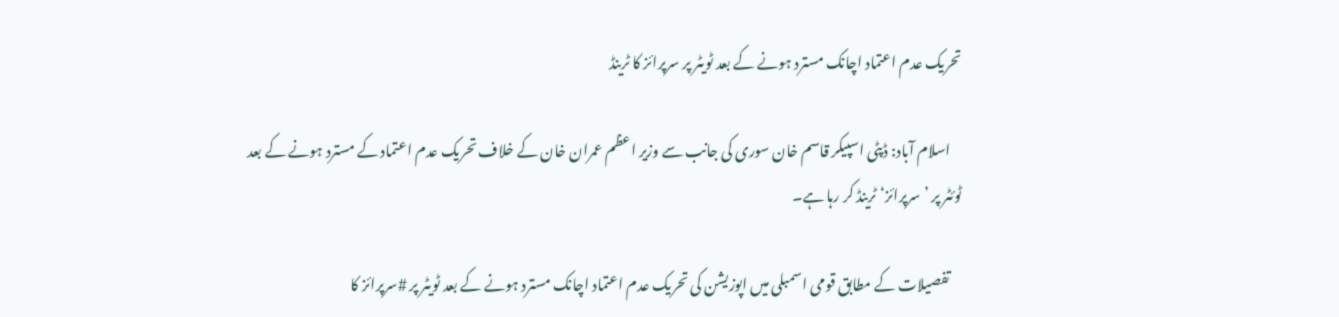تحریک عدم اعتماد اچانک مسترد ہونے کے بعد ٹویٹر پر سرپرائز کا ٹرینڈ

    اسلام آباد: ڈپٹی اسپیکر قاسم خان سوری کی جانب سے وزیر اعظم عمران خان کے خلاف تحریک عدم اعتماد کے مسترد ہونے کے بعد ٹوئٹر پر ’سرپرائز‘ ٹرینڈ کر رہا ہے۔

    تفصیلات کے مطابق قومی اسمبلی میں اپوزیشن کی تحریک عدم اعتماد اچانک مسترد ہونے کے بعد ٹویٹر پر #سرپرائز کا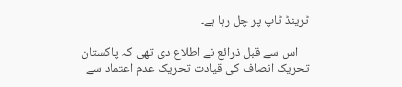ٹرینڈ ٹاپ پر چل رہا ہے۔

    اس سے قبل ذرائع نے اطلاع دی تھی کہ پاکستان تحریک انصاف کی قیادت تحریک عدم اعتماد سے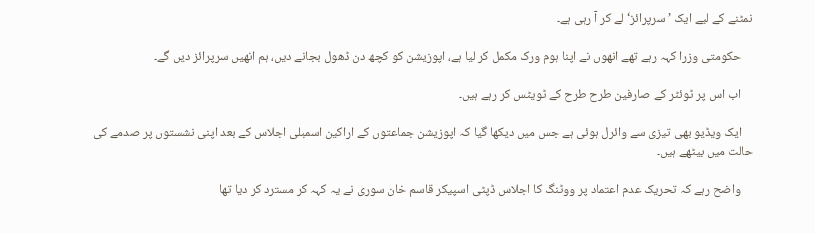نمٹنے کے لیے ایک ’سرپرائز‘ لے کر آ رہی ہے۔

    حکومتی وزرا کہہ رہے تھے انھوں نے اپنا ہوم ورک مکمل کر لیا ہے، اپوزیشن کو کچھ دن ڈھول بجانے دیں، ہم انھیں سرپرائز دیں گے۔

    اب اس پر ٹوئٹر کے صارفین طرح طرح کے ٹویٹس کر رہے ہیں۔

    ایک ویڈیو بھی تیزی سے وائرل ہوئی ہے جس میں دیکھا گیا کہ اپوزیشن جماعتوں کے اراکین اسمبلی اجلاس کے بعد اپنی نشستوں پر صدمے کی حالت میں بیٹھے ہیں۔

    واضح رہے کہ تحریک عدم اعتماد پر ووٹنگ کا اجلاس ڈپٹی اسپیکر قاسم خان سوری نے یہ کہہ کر مسترد کر دیا تھا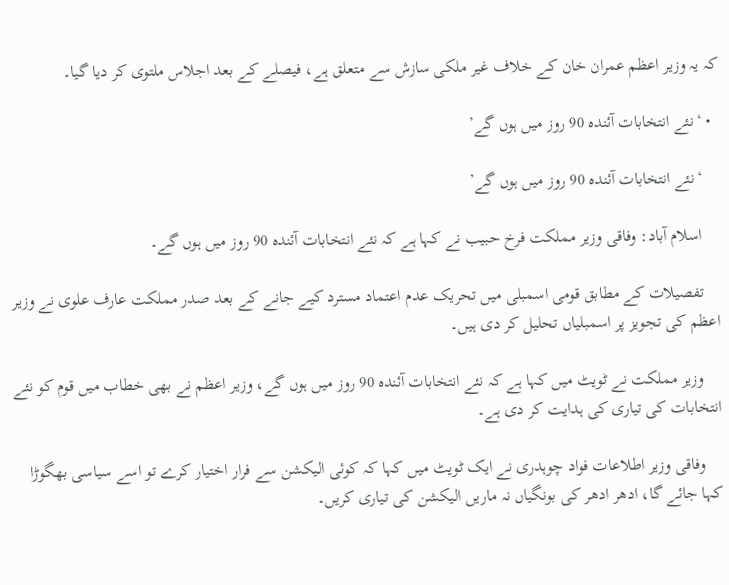کہ یہ وزیر اعظم عمران خان کے خلاف غیر ملکی سازش سے متعلق ہے، فیصلے کے بعد اجلاس ملتوی کر دیا گیا۔

  • ‘نئے انتخابات آئندہ 90 روز میں ہوں گے’

    ‘نئے انتخابات آئندہ 90 روز میں ہوں گے’

    اسلام آباد: وفاقی وزیر مملکت فرخ حبیب نے کہا ہے کہ نئے انتخابات آئندہ 90 روز میں ہوں گے۔

    تفصیلات کے مطابق قومی اسمبلی میں تحریک عدم اعتماد مسترد کیے جانے کے بعد صدر مملکت عارف علوی نے وزیر اعظم کی تجویز پر اسمبلیاں تحلیل کر دی ہیں۔

    وزیر مملکت نے ٹویٹ میں کہا ہے کہ نئے انتخابات آئندہ 90 روز میں ہوں گے، وزیر اعظم نے بھی خطاب میں قوم کو نئے انتخابات کی تیاری کی ہدایت کر دی ہے۔

    وفاقی وزیر اطلاعات فواد چوہدری نے ایک ٹویٹ میں کہا کہ کوئی الیکشن سے فرار اختیار کرے تو اسے سیاسی بھگوڑا کہا جائے گا، ادھر ادھر کی بونگیاں نہ ماریں الیکشن کی تیاری کریں۔